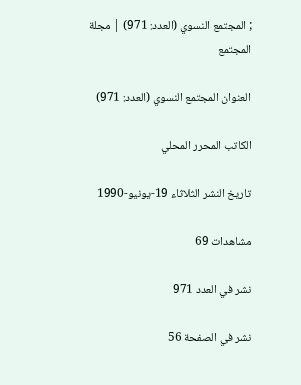; المجتمع النسوي (العدد: 971) | مجلة المجتمع

العنوان المجتمع النسوي (العدد: 971)

الكاتب المحرر المحلي

تاريخ النشر الثلاثاء 19-يونيو-1990

مشاهدات 69

نشر في العدد 971

نشر في الصفحة 56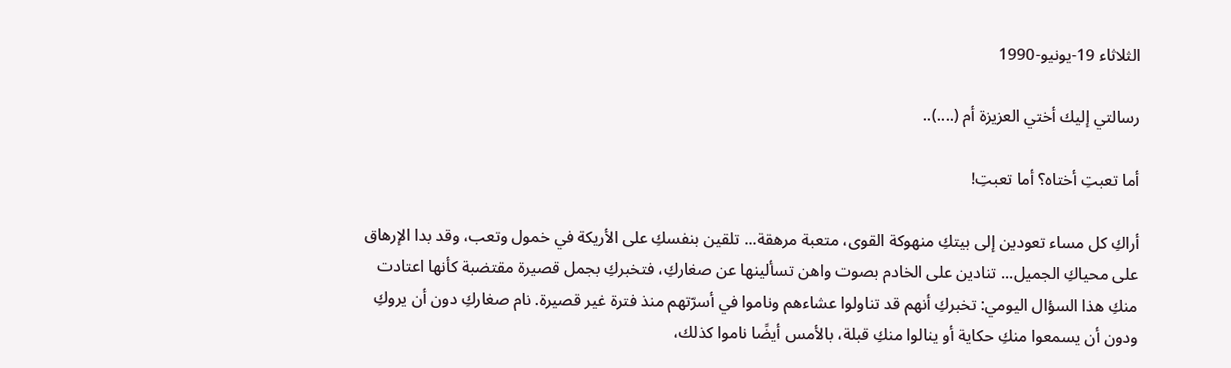الثلاثاء 19-يونيو-1990

رسالتي إليك أختي العزيزة أم (....)..

أما تعبتِ أختاه؟ أما تعبتِ!

أراكِ كل مساء تعودين إلى بيتكِ منهوكة القوى، متعبة مرهقة... تلقين بنفسكِ على الأريكة في خمول وتعب، وقد بدا الإرهاق على محياكِ الجميل... تنادين على الخادم بصوت واهن تسألينها عن صغاركِ، فتخبركِ بجمل قصيرة مقتضبة كأنها اعتادت منكِ هذا السؤال اليومي: تخبركِ أنهم قد تناولوا عشاءهم وناموا في أسرّتهم منذ فترة غير قصيرة. نام صغاركِ دون أن يروكِ ودون أن يسمعوا منكِ حكاية أو ينالوا منكِ قبلة، بالأمس أيضًا ناموا كذلك،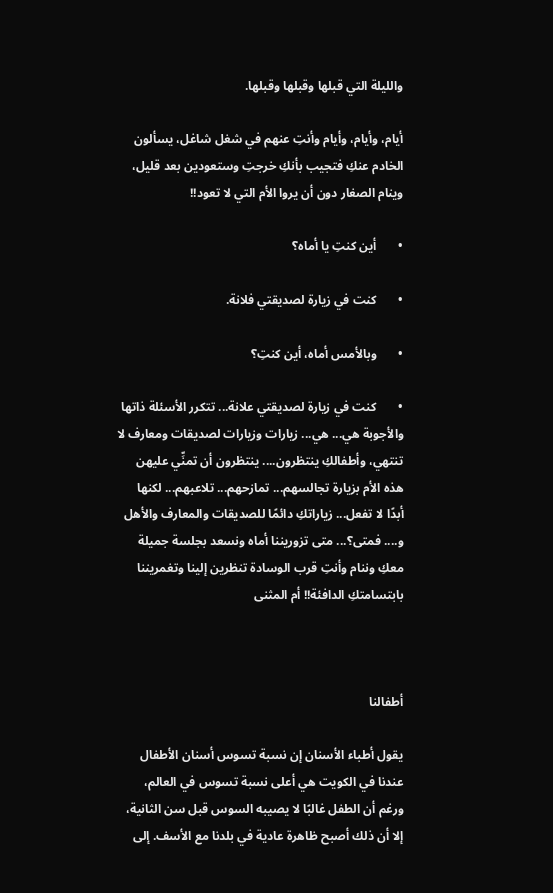والليلة التي قبلها وقبلها وقبلها.

أيام، وأيام، وأيام وأنتِ عنهم في شغل شاغل، يسألون الخادم عنكِ فتجيب بأنكِ خرجتِ وستعودين بعد قليل، وينام الصغار دون أن يروا الأم التي لا تعود!!

•       أين كنتِ يا أماه؟

•       كنت في زيارة لصديقتي فلانة.

•       وبالأمس أماه، أين كنتِ؟

•       كنت في زيارة لصديقتي علانة... تتكرر الأسئلة ذاتها والأجوبة هي... هي... زيارات وزيارات لصديقات ومعارف لا تنتهي، وأطفالكِ ينتظرون.... ينتظرون أن تمنِّي عليهن هذه الأم بزيارة تجالسهم... تمازحهم... تلاعبهم... لكنها أبدًا لا تفعل... زياراتكِ دائمًا للصديقات والمعارف والأهل و.... فمتى؟... متى تزوريننا أماه ونسعد بجلسة جميلة معكِ وننام وأنتِ قرب الوسادة تنظرين إلينا وتغمريننا بابتسامتكِ الدافئة!! أم المثنى



أطفالنا

يقول أطباء الأسنان إن نسبة تسوس أسنان الأطفال عندنا في الكويت هي أعلى نسبة تسوس في العالم، ورغم أن الطفل غالبًا لا يصيبه السوس قبل سن الثانية، إلا أن ذلك أصبح ظاهرة عادية في بلدنا مع الأسف. إلى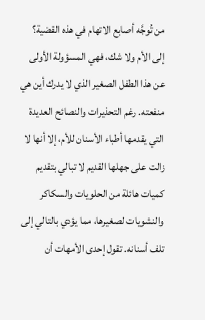من تُوجَّه أصابع الاتهام في هذه القضية؟ إلى الأم ولا شك، فهي المسؤولة الأولى عن هذا الطفل الصغير الذي لا يدرك أين هي منفعته. رغم التحذيرات والنصائح العديدة التي يقدمها أطباء الأسنان للأم، إلا أنها لا زالت على جهلها القديم لا تبالي بتقديم كميات هائلة من الحلويات والسكاكر والنشويات لصغيرها، مما يؤدي بالتالي إلى تلف أسنانه. تقول إحدى الأمهات أن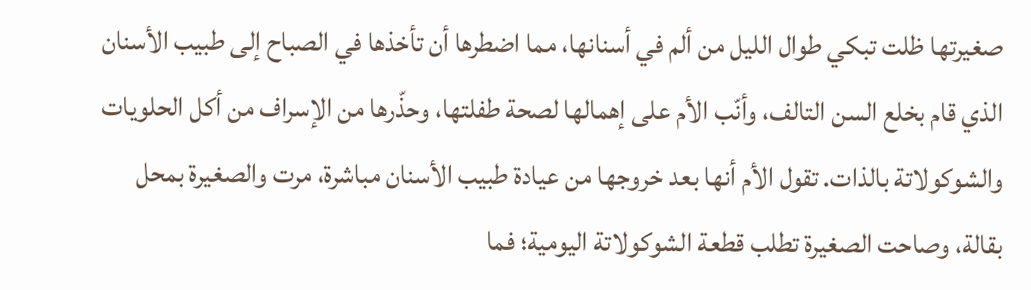صغيرتها ظلت تبكي طوال الليل من ألم في أسنانها، مما اضطرها أن تأخذها في الصباح إلى طبيب الأسنان الذي قام بخلع السن التالف، وأنّب الأم على إهمالها لصحة طفلتها، وحذّرها من الإسراف من أكل الحلويات والشوكولاتة بالذات. تقول الأم أنها بعد خروجها من عيادة طبيب الأسنان مباشرة، مرت والصغيرة بمحل بقالة، وصاحت الصغيرة تطلب قطعة الشوكولاتة اليومية؛ فما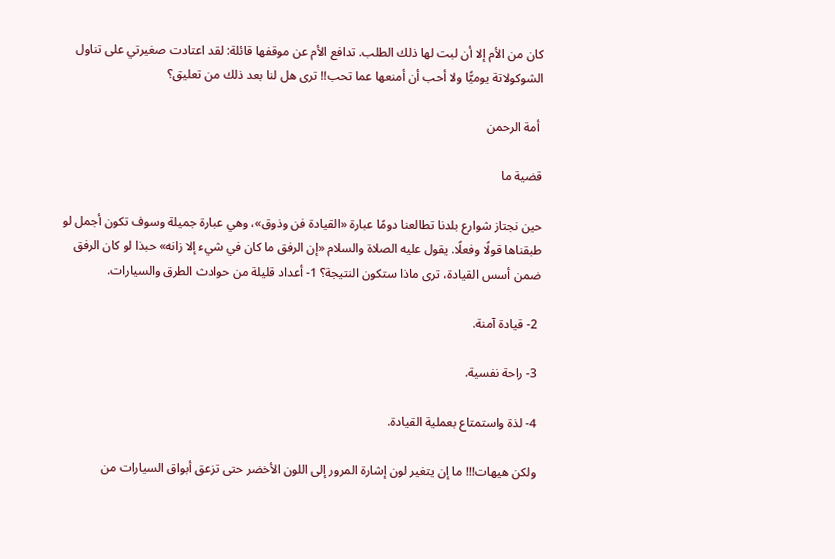كان من الأم إلا أن لبت لها ذلك الطلب. تدافع الأم عن موقفها قائلة: لقد اعتادت صغيرتي على تناول الشوكولاتة يوميًّا ولا أحب أن أمنعها عما تحب!! ترى هل لنا بعد ذلك من تعليق؟

 أمة الرحمن

قضية ما

حين نجتاز شوارع بلدنا تطالعنا دومًا عبارة «القيادة فن وذوق»، وهي عبارة جميلة وسوف تكون أجمل لو طبقناها قولًا وفعلًا. يقول عليه الصلاة والسلام «إن الرفق ما كان في شيء إلا زانه» حبذا لو كان الرفق ضمن أسس القيادة، ترى ماذا ستكون النتيجة؟ 1- أعداد قليلة من حوادث الطرق والسيارات.

 2- قيادة آمنة.

 3- راحة نفسية.

 4- لذة واستمتاع بعملية القيادة.

 ولكن هيهات!!! ما إن يتغير لون إشارة المرور إلى اللون الأخضر حتى تزعق أبواق السيارات من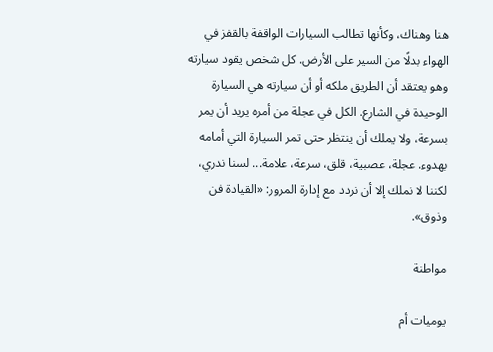هنا وهناك، وكأنها تطالب السيارات الواقفة بالقفز في الهواء بدلًا من السير على الأرض. كل شخص يقود سيارته وهو يعتقد أن الطريق ملكه أو أن سيارته هي السيارة الوحيدة في الشارع. الكل في عجلة من أمره يريد أن يمر بسرعة، ولا يملك أن ينتظر حتى تمر السيارة التي أمامه بهدوء. عجلة، عصبية، قلق، سرعة، علامة... لسنا ندري، لكننا لا نملك إلا أن نردد مع إدارة المرور: «القيادة فن وذوق».

مواطنة

يوميات أم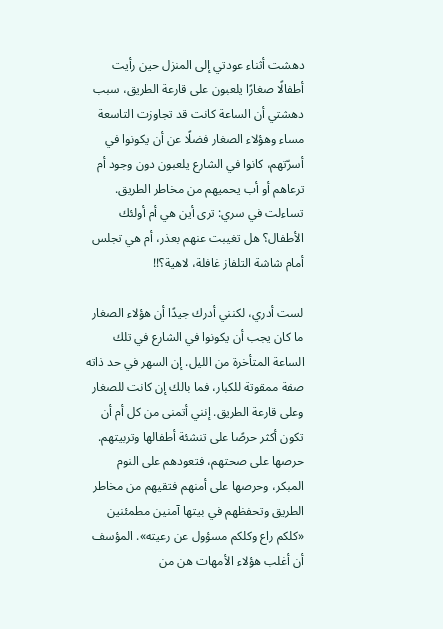دهشت أثناء عودتي إلى المنزل حين رأيت أطفالًا صغارًا يلعبون على قارعة الطريق، سبب دهشتي أن الساعة كانت قد تجاوزت التاسعة مساء وهؤلاء الصغار فضلًا عن أن يكونوا في أسرّتهم، كانوا في الشارع يلعبون دون وجود أم ترعاهم أو أب يحميهم من مخاطر الطريق. تساءلت في سري: ترى أين هي أم أولئك الأطفال؟ هل تغيبت عنهم بعذر، أم هي تجلس أمام شاشة التلفاز غافلة، لاهية؟!!

لست أدري، لكنني أدرك جيدًا أن هؤلاء الصغار ما كان يجب أن يكونوا في الشارع في تلك الساعة المتأخرة من الليل. إن السهر في حد ذاته صفة ممقوتة للكبار، فما بالك إن كانت للصغار وعلى قارعة الطريق. إنني أتمنى من كل أم أن تكون أكثر حرصًا على تنشئة أطفالها وتربيتهم. حرصها على صحتهم، فتعودهم على النوم المبكر، وحرصها على أمنهم فتقيهم من مخاطر الطريق وتحفظهم في بيتها آمنين مطمئنين «كلكم راع وكلكم مسؤول عن رعيته». المؤسف أن أغلب هؤلاء الأمهات هن من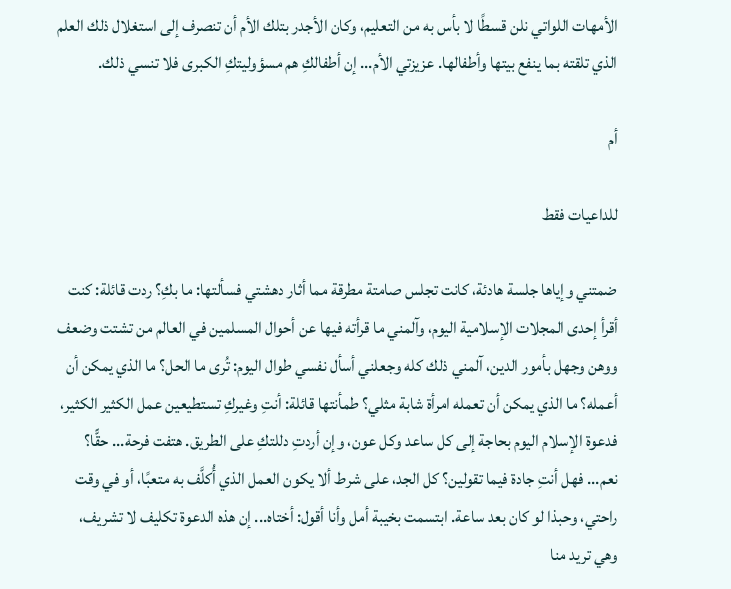الأمهات اللواتي نلن قسطًا لا بأس به من التعليم، وكان الأجدر بتلك الأم أن تنصرف إلى استغلال ذلك العلم الذي تلقته بما ينفع بيتها وأطفالها. عزيزتي الأم... إن أطفالكِ هم مسؤوليتكِ الكبرى فلا تنسي ذلك.

أم

للداعيات فقط

ضمتني وإياها جلسة هادئة، كانت تجلس صامتة مطرقة مما أثار دهشتي فسألتها: ما بكِ؟ ردت قائلة: كنت أقرأ إحدى المجلات الإسلامية اليوم، وآلمني ما قرأته فيها عن أحوال المسلمين في العالم من تشتت وضعف ووهن وجهل بأمور الدين، آلمني ذلك كله وجعلني أسأل نفسي طوال اليوم: تُرى ما الحل؟ ما الذي يمكن أن أعمله؟ ما الذي يمكن أن تعمله امرأة شابة مثلي؟ طمأنتها قائلة: أنتِ وغيركِ تستطيعين عمل الكثير الكثير، فدعوة الإسلام اليوم بحاجة إلى كل ساعد وكل عون، وإن أردتِ دللتكِ على الطريق. هتفت فرحة... حقًّا؟ نعم... فهل أنتِ جادة فيما تقولين؟ كل الجد، على شرط ألا يكون العمل الذي أُكلَّف به متعبًا، أو في وقت راحتي، وحبذا لو كان بعد ساعة. ابتسمت بخيبة أمل وأنا أقول: أختاه... إن هذه الدعوة تكليف لا تشريف، وهي تريد منا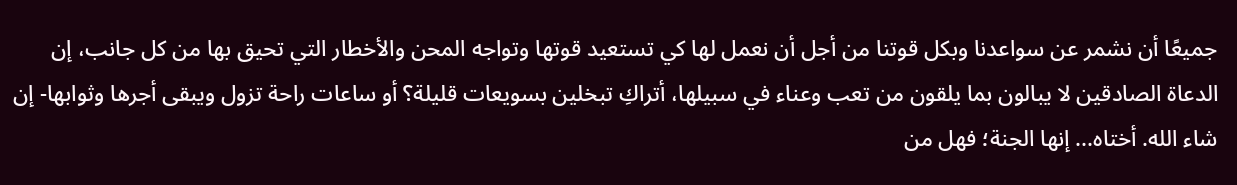جميعًا أن نشمر عن سواعدنا وبكل قوتنا من أجل أن نعمل لها كي تستعيد قوتها وتواجه المحن والأخطار التي تحيق بها من كل جانب، إن الدعاة الصادقين لا يبالون بما يلقون من تعب وعناء في سبيلها، أتراكِ تبخلين بسويعات قليلة؟ أو ساعات راحة تزول ويبقى أجرها وثوابها- إن شاء الله. أختاه... إنها الجنة؛ فهل من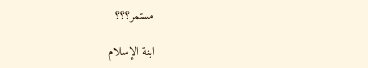مستمر؟؟؟

ابنة الإسلام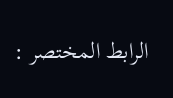الرابط المختصر :